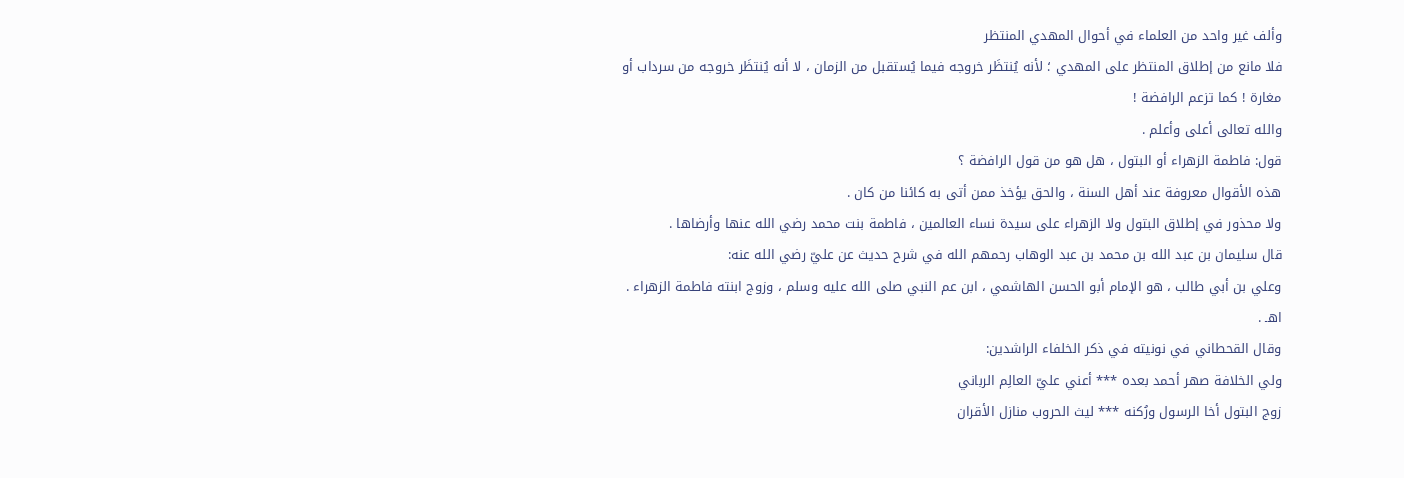وألف غير واحد من العلماء في أحوال المهدي المنتظر
فلا مانع من إطلاق المنتظر على المهدي ؛ لأنه يُنتظَر خروجه فيما يُستقبل من الزمان ، لا أنه يُنتظَر خروجه من سرداب أو مغارة ! كما تزعم الرافضة !
والله تعالى أعلى وأعلم .
قول: فاطمة الزهراء أو البتول ، هل هو من قول الرافضة ؟
هذه الأقوال معروفة عند أهل السنة ، والحق يؤخذ ممن أتى به كائنا من كان .
ولا محذور في إطلاق البتول ولا الزهراء على سيدة نساء العالمين ، فاطمة بنت محمد رضي الله عنها وأرضاها .
قال سليمان بن عبد الله بن محمد بن عبد الوهاب رحمهم الله في شرح حديث عن عليّ رضي الله عنه:
وعلي بن أبي طالب ، هو الإمام أبو الحسن الهاشمي ، ابن عم النبي صلى الله عليه وسلم ، وزوج ابنته فاطمة الزهراء . اهـ .
وقال القحطاني في نونيته في ذكر الخلفاء الراشدين:
ولي الخلافة صهر أحمد بعده *** أعني عليّ العالِم الرباني
زوج البتول أخا الرسول ورُكنه *** ليث الحروب منازل الأقران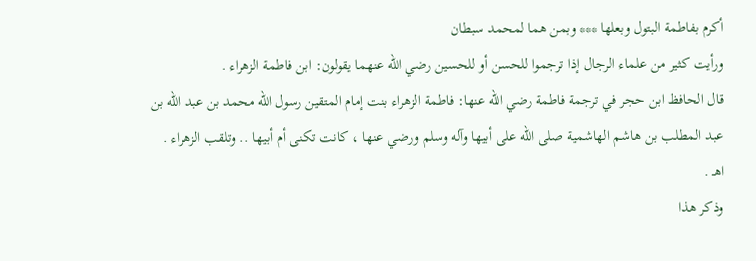أكرم بفاطمة البتول وبعلها *** وبمن هما لمحمد سبطان
ورأيت كثير من علماء الرجال إذا ترجموا للحسن أو للحسين رضي الله عنهما يقولون: ابن فاطمة الزهراء .
قال الحافظ ابن حجر في ترجمة فاطمة رضي الله عنها: فاطمة الزهراء بنت إمام المتقين رسول الله محمد بن عبد الله بن عبد المطلب بن هاشم الهاشمية صلى الله على أبيها وآله وسلم ورضي عنها ، كانت تكنى أم أبيها .. وتلقب الزهراء . اهـ .
وذكر هذا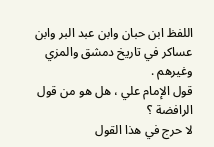اللفظ ابن حبان وابن عبد البر وابن عساكر في تاريخ دمشق والمزي وغيرهم .
قول الإمام علي ، هل هو من قول الرافضة ؟
لا حرج في هذا القول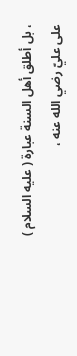، بل أطلق أهل السنة عبارة ( عليه السلام ) على عليّ رضي الله عنه ،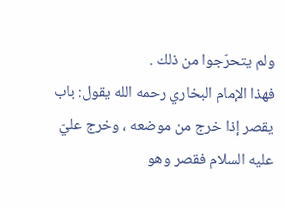ولم يتحرّجوا من ذلك .
فهذا الإمام البخاري رحمه الله يقول: باب يقصر إذا خرج من موضعه ، وخرج عليّ عليه السلام فقصر وهو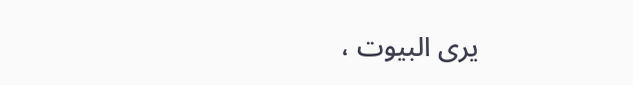يرى البيوت ،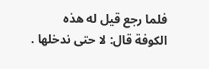فلما رجع قيل له هذه الكوفة قال: لا حتى ندخلها .